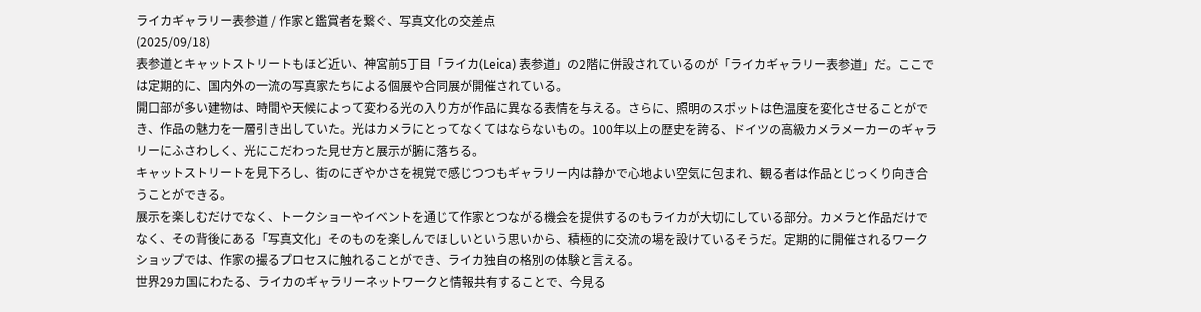ライカギャラリー表参道 / 作家と鑑賞者を繋ぐ、写真文化の交差点
(2025/09/18)
表参道とキャットストリートもほど近い、神宮前5丁目「ライカ(Leica) 表参道」の2階に併設されているのが「ライカギャラリー表参道」だ。ここでは定期的に、国内外の一流の写真家たちによる個展や合同展が開催されている。
開口部が多い建物は、時間や天候によって変わる光の入り方が作品に異なる表情を与える。さらに、照明のスポットは色温度を変化させることができ、作品の魅力を一層引き出していた。光はカメラにとってなくてはならないもの。100年以上の歴史を誇る、ドイツの高級カメラメーカーのギャラリーにふさわしく、光にこだわった見せ方と展示が腑に落ちる。
キャットストリートを見下ろし、街のにぎやかさを視覚で感じつつもギャラリー内は静かで心地よい空気に包まれ、観る者は作品とじっくり向き合うことができる。
展示を楽しむだけでなく、トークショーやイベントを通じて作家とつながる機会を提供するのもライカが大切にしている部分。カメラと作品だけでなく、その背後にある「写真文化」そのものを楽しんでほしいという思いから、積極的に交流の場を設けているそうだ。定期的に開催されるワークショップでは、作家の撮るプロセスに触れることができ、ライカ独自の格別の体験と言える。
世界29カ国にわたる、ライカのギャラリーネットワークと情報共有することで、今見る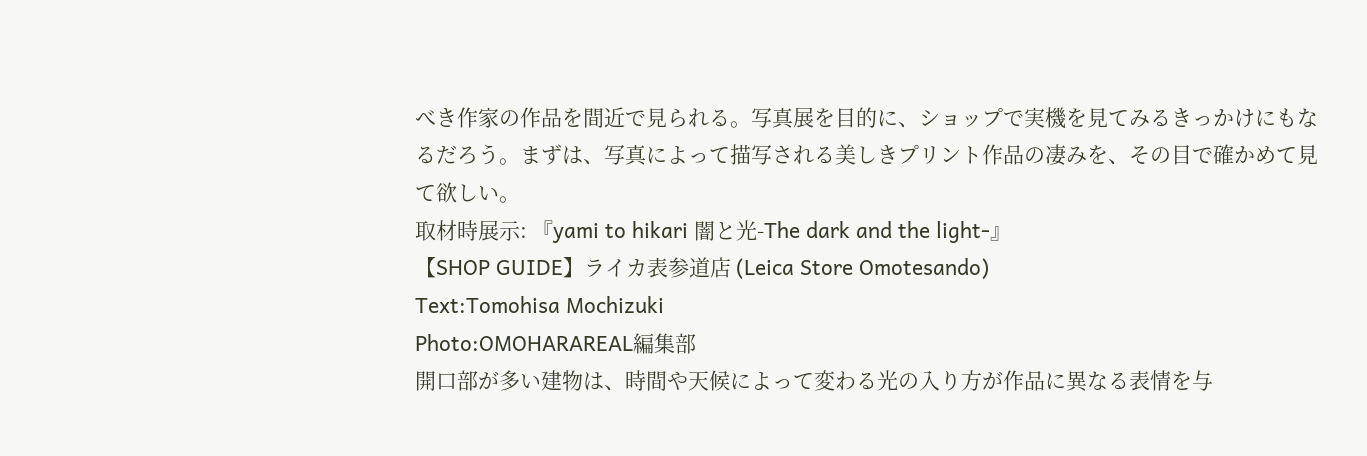べき作家の作品を間近で見られる。写真展を目的に、ショップで実機を見てみるきっかけにもなるだろう。まずは、写真によって描写される美しきプリント作品の凄みを、その目で確かめて見て欲しい。
取材時展示: 『yami to hikari 闇と光-The dark and the light-』
【SHOP GUIDE】ライカ表参道店 (Leica Store Omotesando)
Text:Tomohisa Mochizuki
Photo:OMOHARAREAL編集部
開口部が多い建物は、時間や天候によって変わる光の入り方が作品に異なる表情を与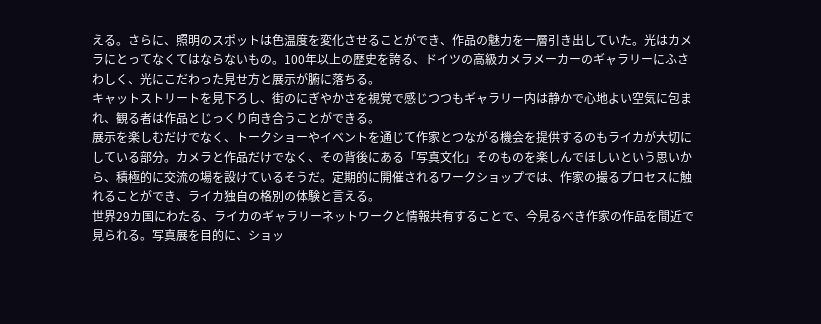える。さらに、照明のスポットは色温度を変化させることができ、作品の魅力を一層引き出していた。光はカメラにとってなくてはならないもの。100年以上の歴史を誇る、ドイツの高級カメラメーカーのギャラリーにふさわしく、光にこだわった見せ方と展示が腑に落ちる。
キャットストリートを見下ろし、街のにぎやかさを視覚で感じつつもギャラリー内は静かで心地よい空気に包まれ、観る者は作品とじっくり向き合うことができる。
展示を楽しむだけでなく、トークショーやイベントを通じて作家とつながる機会を提供するのもライカが大切にしている部分。カメラと作品だけでなく、その背後にある「写真文化」そのものを楽しんでほしいという思いから、積極的に交流の場を設けているそうだ。定期的に開催されるワークショップでは、作家の撮るプロセスに触れることができ、ライカ独自の格別の体験と言える。
世界29カ国にわたる、ライカのギャラリーネットワークと情報共有することで、今見るべき作家の作品を間近で見られる。写真展を目的に、ショッ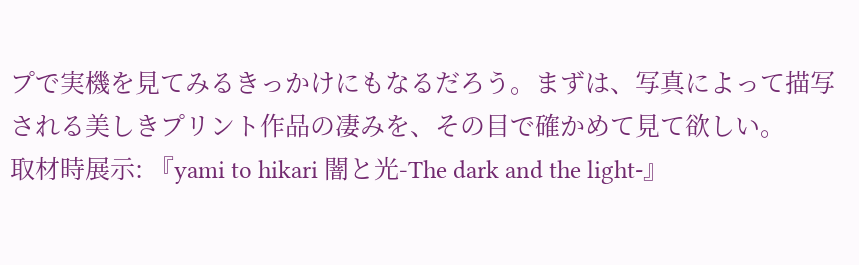プで実機を見てみるきっかけにもなるだろう。まずは、写真によって描写される美しきプリント作品の凄みを、その目で確かめて見て欲しい。
取材時展示: 『yami to hikari 闇と光-The dark and the light-』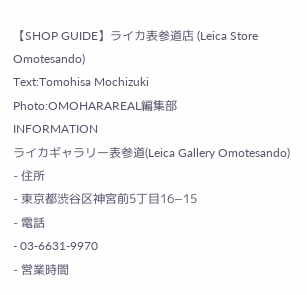【SHOP GUIDE】ライカ表参道店 (Leica Store Omotesando)
Text:Tomohisa Mochizuki
Photo:OMOHARAREAL編集部
INFORMATION
ライカギャラリー表参道(Leica Gallery Omotesando)
- 住所
- 東京都渋谷区神宮前5丁目16−15
- 電話
- 03-6631-9970
- 営業時間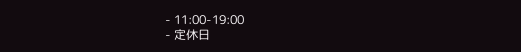- 11:00-19:00
- 定休日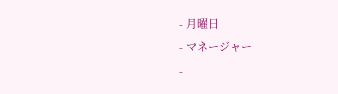- 月曜日
- マネージャー
-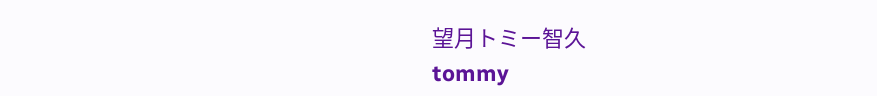望月トミー智久
tommy